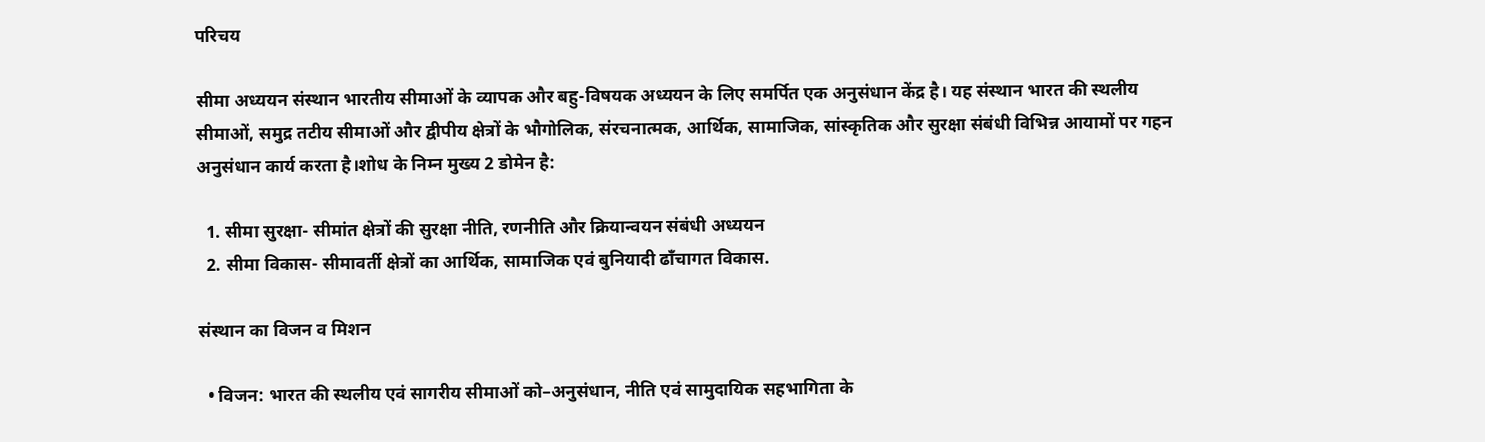परिचय

सीमा अध्ययन संस्थान भारतीय सीमाओं के व्यापक और बहु-विषयक अध्ययन के लिए समर्पित एक अनुसंधान केंद्र है। यह संस्थान भारत की स्थलीय सीमाओं, समुद्र तटीय सीमाओं और द्वीपीय क्षेत्रों के भौगोलिक, संरचनात्मक, आर्थिक, सामाजिक, सांस्कृतिक और सुरक्षा संबंधी विभिन्न आयामों पर गहन अनुसंधान कार्य करता है।शोध के निम्न मुख्य 2 डोमेन है:

  1. सीमा सुरक्षा- सीमांत क्षेत्रों की सुरक्षा नीति, रणनीति और क्रियान्वयन संबंधी अध्ययन
  2. सीमा विकास- सीमावर्ती क्षेत्रों का आर्थिक, सामाजिक एवं बुनियादी ढाँचागत विकास.

संस्थान का विजन व मिशन

  • विजन: भारत की स्थलीय एवं सागरीय सीमाओं को–अनुसंधान, नीति एवं सामुदायिक सहभागिता के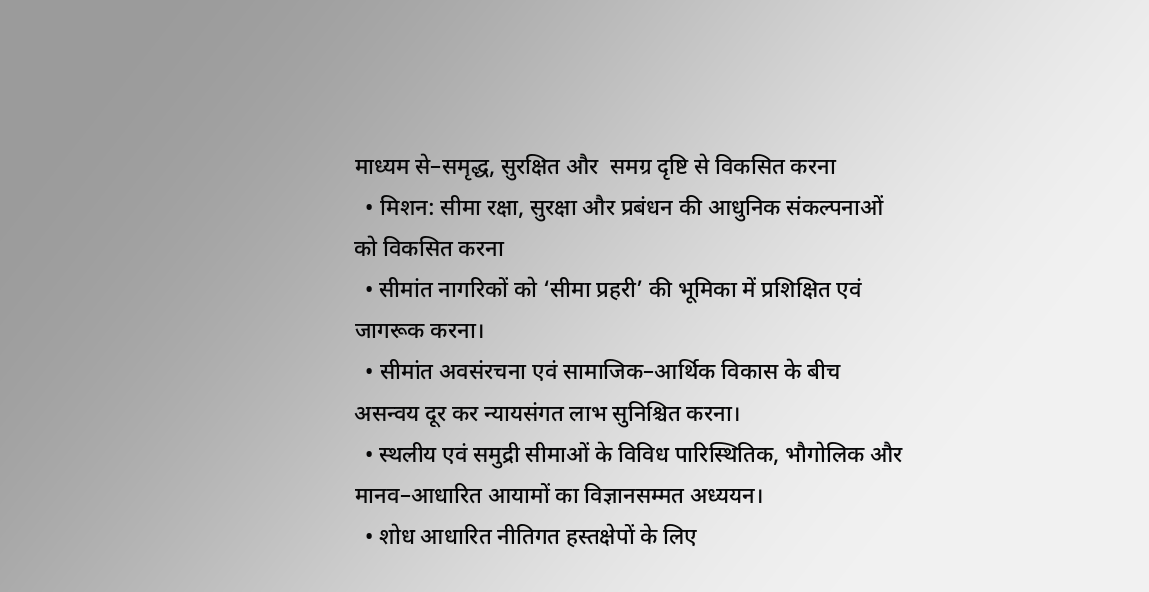माध्यम से–समृद्ध, सुरक्षित और  समग्र दृष्टि से विकसित करना
  • मिशन: सीमा रक्षा, सुरक्षा और प्रबंधन की आधुनिक संकल्पनाओं को विकसित करना
  • सीमांत नागरिकों को ‘सीमा प्रहरी’ की भूमिका में प्रशिक्षित एवं जागरूक करना।
  • सीमांत अवसंरचना एवं सामाजिक–आर्थिक विकास के बीच असन्वय दूर कर न्यायसंगत लाभ सुनिश्चित करना।
  • स्थलीय एवं समुद्री सीमाओं के विविध पारिस्थितिक, भौगोलिक और मानव–आधारित आयामों का विज्ञानसम्मत अध्ययन।
  • शोध आधारित नीतिगत हस्तक्षेपों के लिए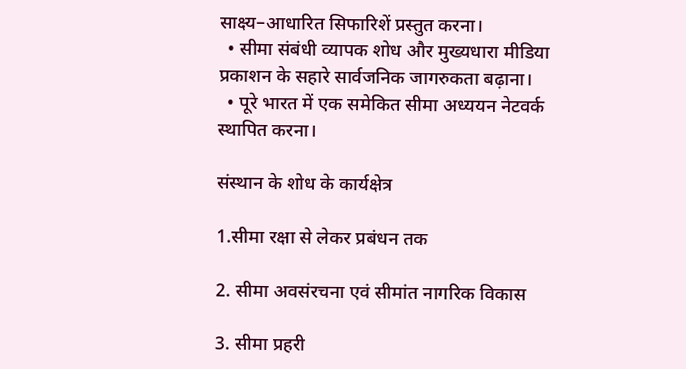साक्ष्य–आधारित सिफारिशें प्रस्तुत करना।
  • सीमा संबंधी व्यापक शोध और मुख्यधारा मीडिया प्रकाशन के सहारे सार्वजनिक जागरुकता बढ़ाना।
  • पूरे भारत में एक समेकित सीमा अध्ययन नेटवर्क स्थापित करना।

संस्थान के शोध के कार्यक्षेत्र

1.सीमा रक्षा से लेकर प्रबंधन तक

2. सीमा अवसंरचना एवं सीमांत नागरिक विकास

3. सीमा प्रहरी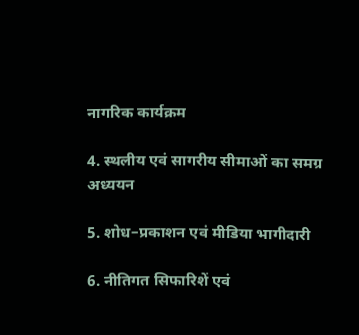नागरिक कार्यक्रम

4. स्थलीय एवं सागरीय सीमाओं का समग्र अध्ययन

5. शोध–प्रकाशन एवं मीडिया भागीदारी

6. नीतिगत सिफारिशें एवं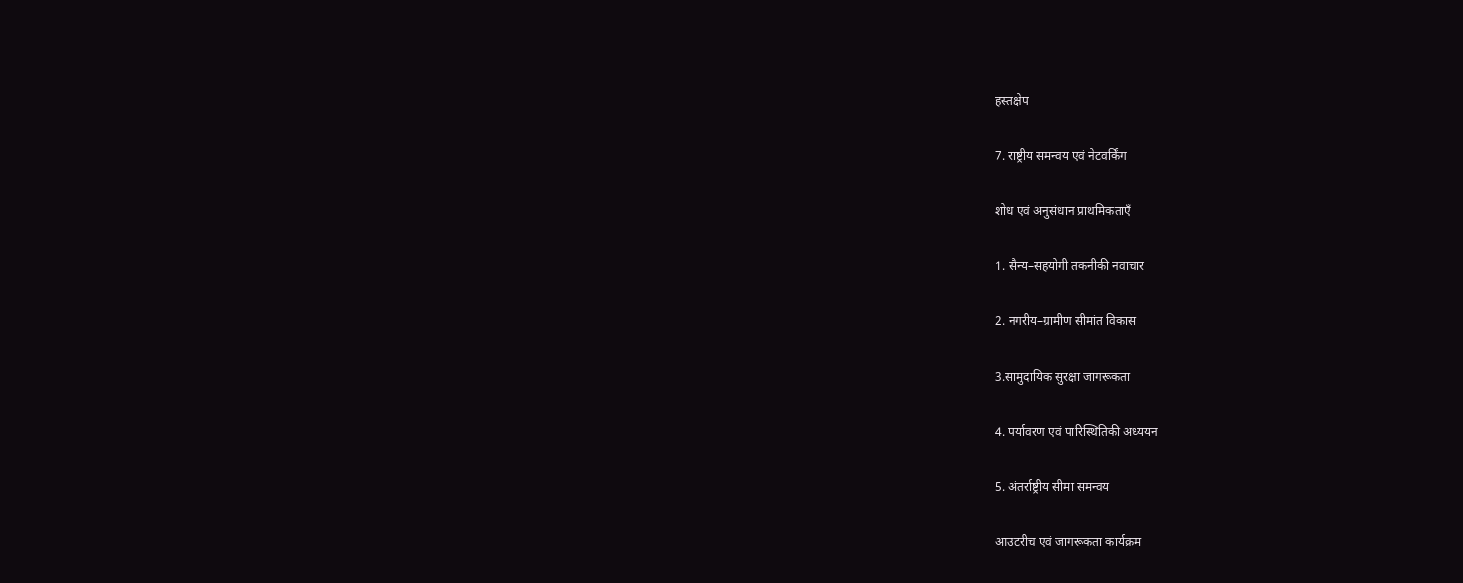हस्तक्षेप

7. राष्ट्रीय समन्वय एवं नेटवर्किंग

शोध एवं अनुसंधान प्राथमिकताएँ

1. सैन्य–सहयोगी तकनीकी नवाचार

2. नगरीय–ग्रामीण सीमांत विकास

3.सामुदायिक सुरक्षा जागरूकता

4. पर्यावरण एवं पारिस्थितिकी अध्ययन

5. अंतर्राष्ट्रीय सीमा समन्वय

आउटरीच एवं जागरूकता कार्यक्रम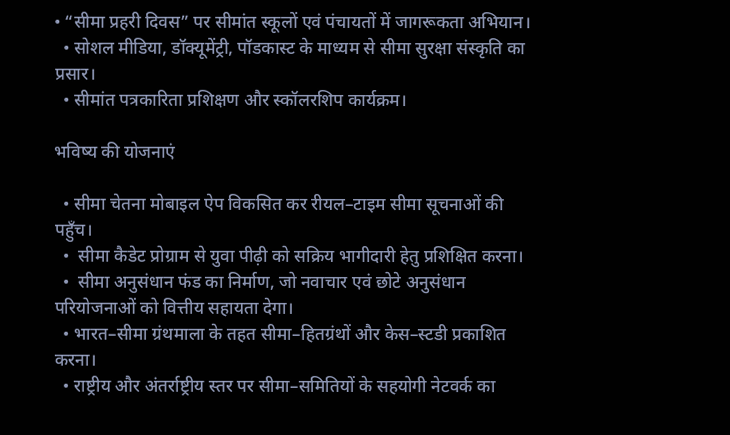• “सीमा प्रहरी दिवस” पर सीमांत स्कूलों एवं पंचायतों में जागरूकता अभियान।
  • सोशल मीडिया, डॉक्यूमेंट्री, पॉडकास्ट के माध्यम से सीमा सुरक्षा संस्कृति का प्रसार।
  • सीमांत पत्रकारिता प्रशिक्षण और स्कॉलरशिप कार्यक्रम।

भविष्य की योजनाएं

  • सीमा चेतना मोबाइल ऐप विकसित कर रीयल–टाइम सीमा सूचनाओं की पहुँच।
  •  सीमा कैडेट प्रोग्राम से युवा पीढ़ी को सक्रिय भागीदारी हेतु प्रशिक्षित करना।
  •  सीमा अनुसंधान फंड का निर्माण, जो नवाचार एवं छोटे अनुसंधान परियोजनाओं को वित्तीय सहायता देगा।
  • भारत–सीमा ग्रंथमाला के तहत सीमा–हितग्रंथों और केस–स्टडी प्रकाशित करना।
  • राष्ट्रीय और अंतर्राष्ट्रीय स्तर पर सीमा–समितियों के सहयोगी नेटवर्क का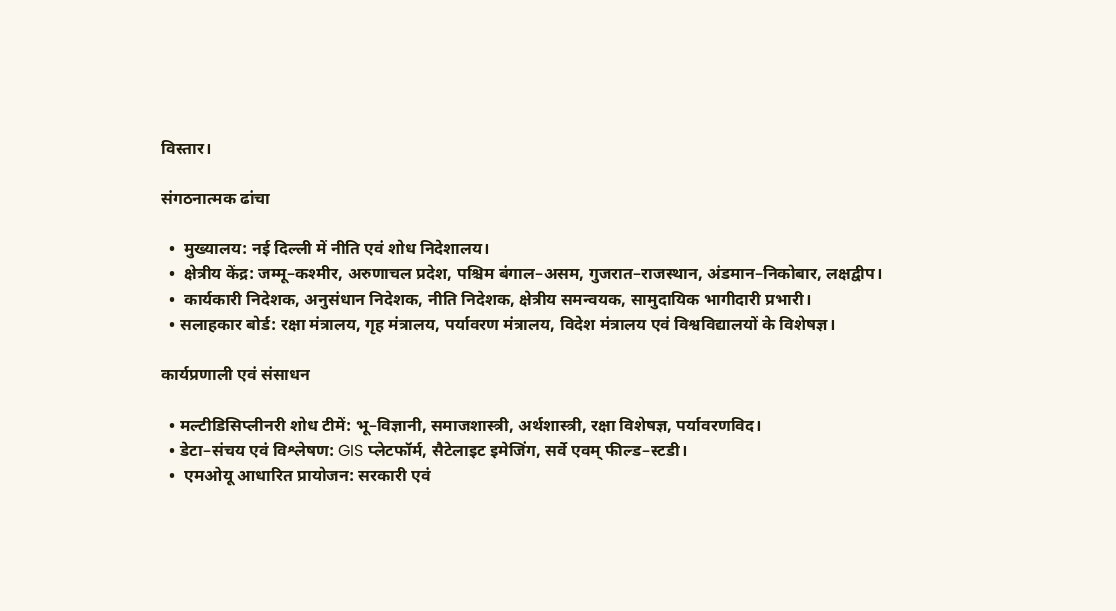विस्तार।

संगठनात्मक ढांचा

  •  मुख्यालय: नई दिल्ली में नीति एवं शोध निदेशालय।
  •  क्षेत्रीय केंद्र: जम्मू–कश्मीर, अरुणाचल प्रदेश, पश्चिम बंगाल–असम, गुजरात–राजस्थान, अंडमान–निकोबार, लक्षद्वीप।
  •  कार्यकारी निदेशक, अनुसंधान निदेशक, नीति निदेशक, क्षेत्रीय समन्वयक, सामुदायिक भागीदारी प्रभारी।
  • सलाहकार बोर्ड: रक्षा मंत्रालय, गृह मंत्रालय, पर्यावरण मंत्रालय, विदेश मंत्रालय एवं विश्वविद्यालयों के विशेषज्ञ।

कार्यप्रणाली एवं संसाधन

  • मल्टीडिसिप्लीनरी शोध टीमें: भू–विज्ञानी, समाजशास्त्री, अर्थशास्त्री, रक्षा विशेषज्ञ, पर्यावरणविद।
  • डेटा–संचय एवं विश्लेषण: GIS प्लेटफॉर्म, सैटेलाइट इमेजिंग, सर्वे एवम् फील्ड–स्टडी।
  •  एमओयू आधारित प्रायोजन: सरकारी एवं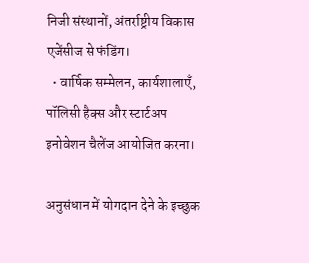निजी संस्थानों, अंतर्राष्ट्रीय विकास एजेंसीज से फंडिंग।
  • वार्षिक सम्मेलन, कार्यशालाएँ, पॉलिसी हैक्स और स्टार्टअप इनोवेशन चैलेंज आयोजित करना।

अनुसंधान में योगदान देने के इच्छुक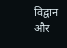विद्वान और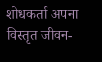शोधकर्ता अपना विस्तृत जीवन-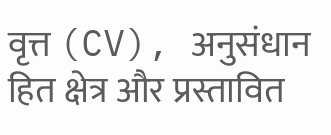वृत्त (CV), अनुसंधान हित क्षेत्र और प्रस्तावित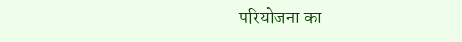परियोजना का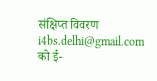संक्षिप्त विवरण i4bs.delhi@gmail.com को ई-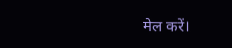मेल करें।